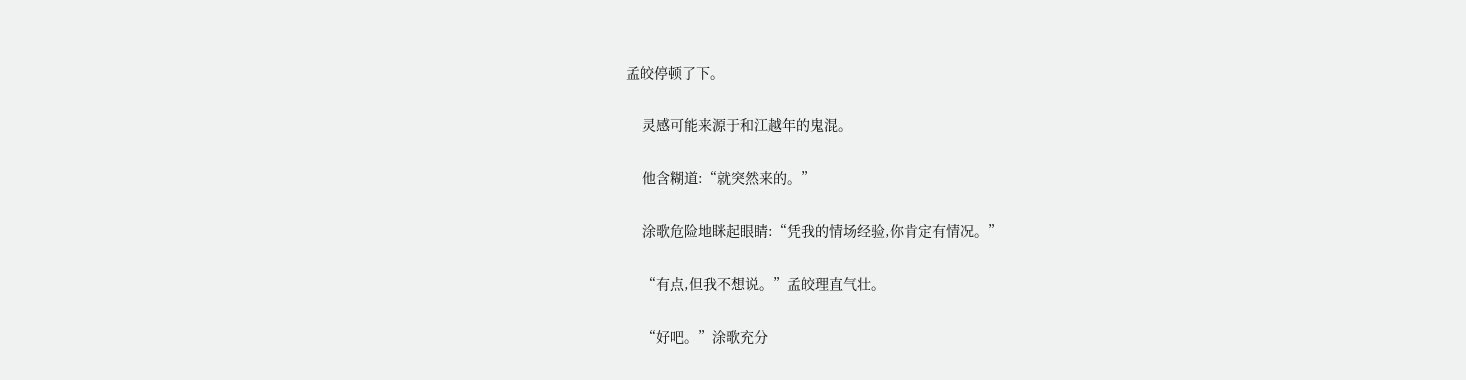孟皎停顿了下。

    灵感可能来源于和江越年的鬼混。

    他含糊道:“就突然来的。”

    涂歌危险地眯起眼睛:“凭我的情场经验,你肯定有情况。”

    “有点,但我不想说。”孟皎理直气壮。

    “好吧。”涂歌充分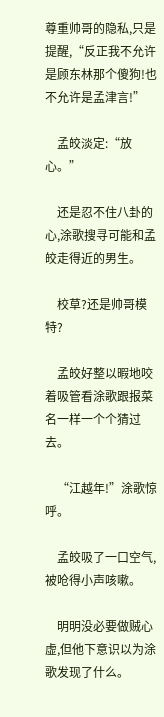尊重帅哥的隐私,只是提醒,“反正我不允许是顾东林那个傻狗!也不允许是孟津言!”

    孟皎淡定:“放心。”

    还是忍不住八卦的心,涂歌搜寻可能和孟皎走得近的男生。

    校草?还是帅哥模特?

    孟皎好整以暇地咬着吸管看涂歌跟报菜名一样一个个猜过去。

    “江越年!”涂歌惊呼。

    孟皎吸了一口空气,被呛得小声咳嗽。

    明明没必要做贼心虚,但他下意识以为涂歌发现了什么。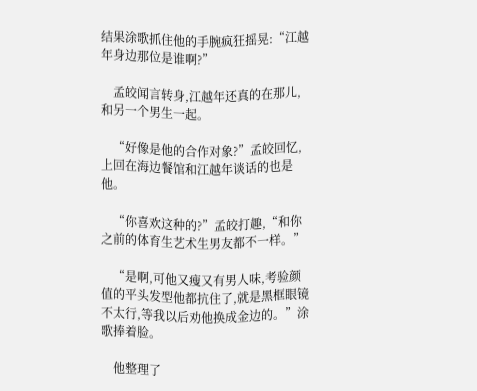结果涂歌抓住他的手腕疯狂摇晃:“江越年身边那位是谁啊?”

    孟皎闻言转身,江越年还真的在那儿,和另一个男生一起。

    “好像是他的合作对象?”孟皎回忆,上回在海边餐馆和江越年谈话的也是他。

    “你喜欢这种的?”孟皎打趣,“和你之前的体育生艺术生男友都不一样。”

    “是啊,可他又瘦又有男人味,考验颜值的平头发型他都抗住了,就是黑框眼镜不太行,等我以后劝他换成金边的。”涂歌捧着脸。

    他整理了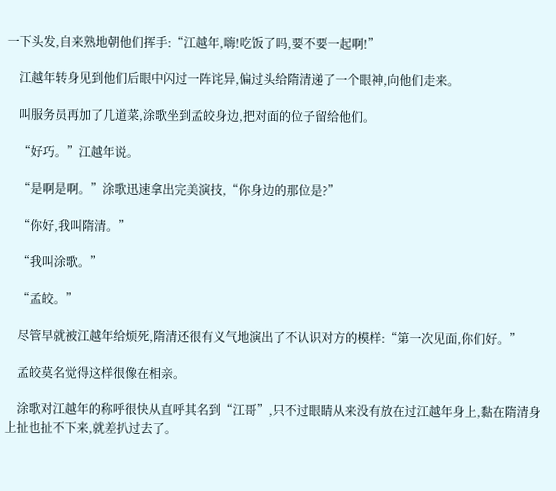一下头发,自来熟地朝他们挥手:“江越年,嗨!吃饭了吗,要不要一起啊!”

    江越年转身见到他们后眼中闪过一阵诧异,偏过头给隋清递了一个眼神,向他们走来。

    叫服务员再加了几道菜,涂歌坐到孟皎身边,把对面的位子留给他们。

    “好巧。”江越年说。

    “是啊是啊。”涂歌迅速拿出完美演技,“你身边的那位是?”

    “你好,我叫隋清。”

    “我叫涂歌。”

    “孟皎。”

    尽管早就被江越年给烦死,隋清还很有义气地演出了不认识对方的模样:“第一次见面,你们好。”

    孟皎莫名觉得这样很像在相亲。

    涂歌对江越年的称呼很快从直呼其名到“江哥”,只不过眼睛从来没有放在过江越年身上,黏在隋清身上扯也扯不下来,就差扒过去了。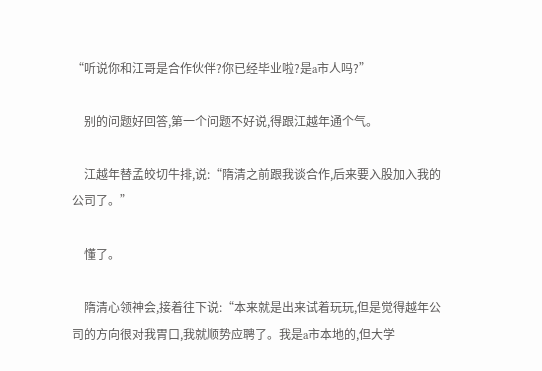“听说你和江哥是合作伙伴?你已经毕业啦?是a市人吗?”

    别的问题好回答,第一个问题不好说,得跟江越年通个气。

    江越年替孟皎切牛排,说:“隋清之前跟我谈合作,后来要入股加入我的公司了。”

    懂了。

    隋清心领神会,接着往下说:“本来就是出来试着玩玩,但是觉得越年公司的方向很对我胃口,我就顺势应聘了。我是a市本地的,但大学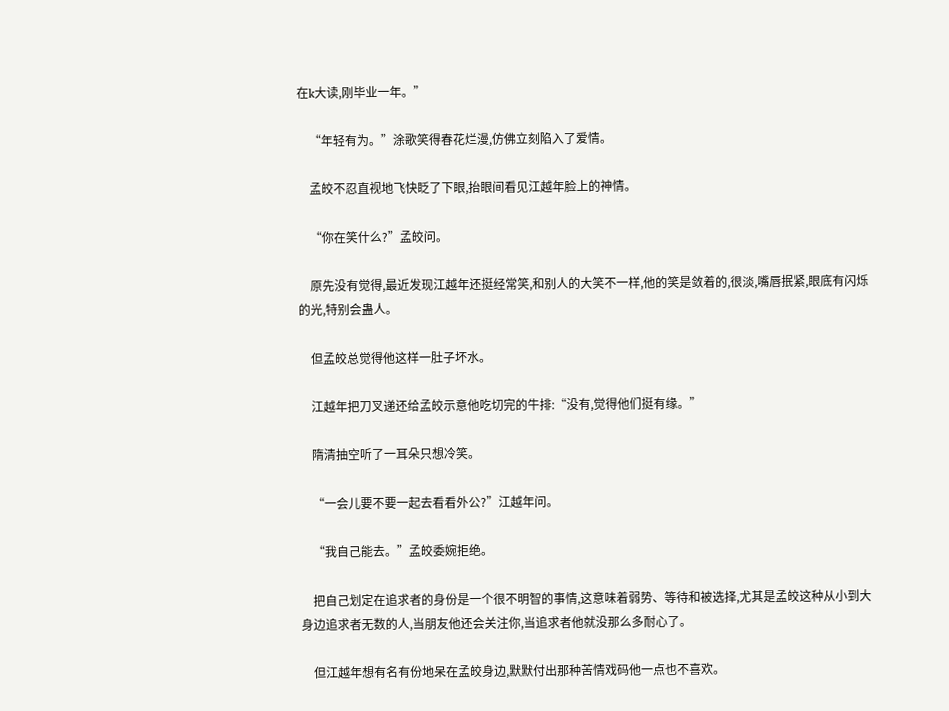在k大读,刚毕业一年。”

    “年轻有为。”涂歌笑得春花烂漫,仿佛立刻陷入了爱情。

    孟皎不忍直视地飞快眨了下眼,抬眼间看见江越年脸上的神情。

    “你在笑什么?”孟皎问。

    原先没有觉得,最近发现江越年还挺经常笑,和别人的大笑不一样,他的笑是敛着的,很淡,嘴唇抿紧,眼底有闪烁的光,特别会蛊人。

    但孟皎总觉得他这样一肚子坏水。

    江越年把刀叉递还给孟皎示意他吃切完的牛排:“没有,觉得他们挺有缘。”

    隋清抽空听了一耳朵只想冷笑。

    “一会儿要不要一起去看看外公?”江越年问。

    “我自己能去。”孟皎委婉拒绝。

    把自己划定在追求者的身份是一个很不明智的事情,这意味着弱势、等待和被选择,尤其是孟皎这种从小到大身边追求者无数的人,当朋友他还会关注你,当追求者他就没那么多耐心了。

    但江越年想有名有份地呆在孟皎身边,默默付出那种苦情戏码他一点也不喜欢。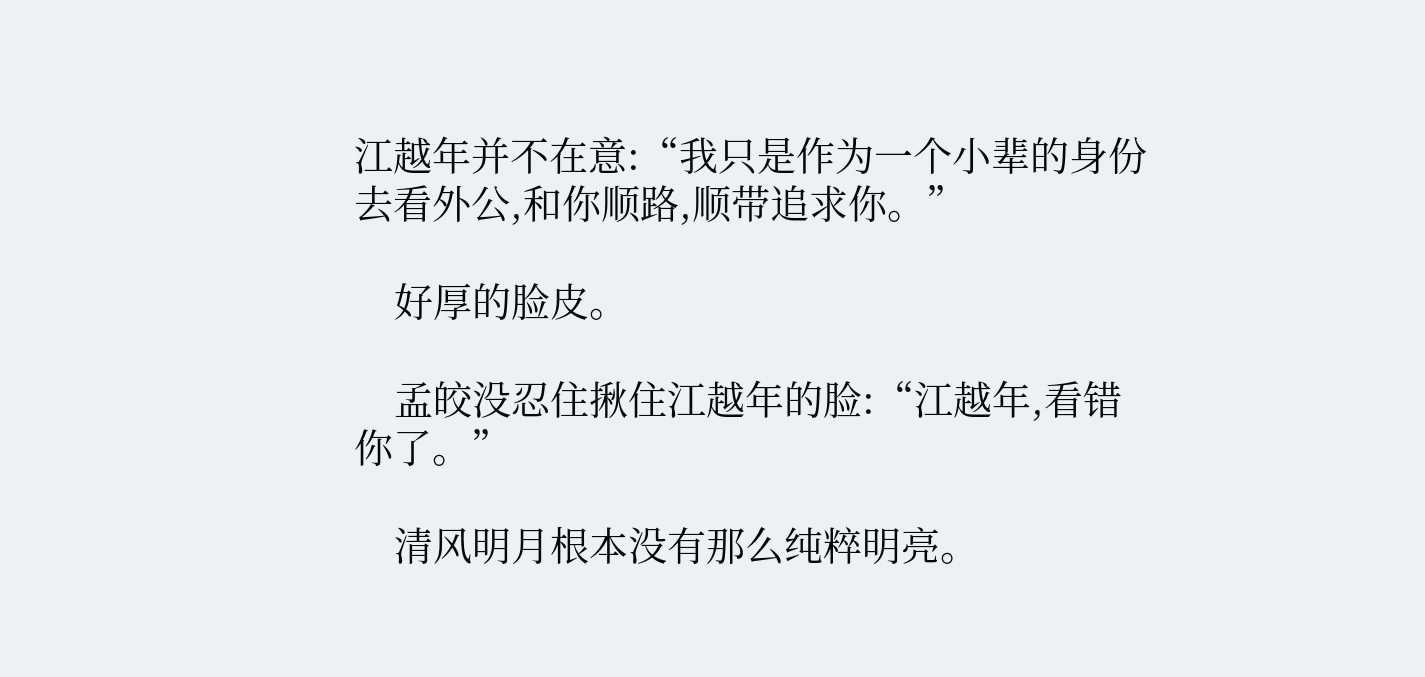江越年并不在意:“我只是作为一个小辈的身份去看外公,和你顺路,顺带追求你。”

    好厚的脸皮。

    孟皎没忍住揪住江越年的脸:“江越年,看错你了。”

    清风明月根本没有那么纯粹明亮。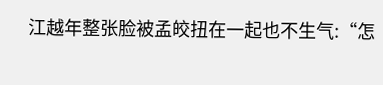江越年整张脸被孟皎扭在一起也不生气:“怎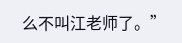么不叫江老师了。”